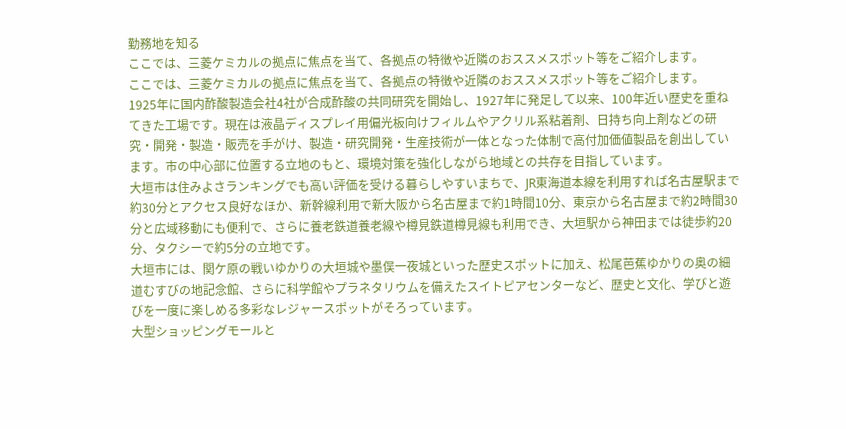勤務地を知る
ここでは、三菱ケミカルの拠点に焦点を当て、各拠点の特徴や近隣のおススメスポット等をご紹介します。
ここでは、三菱ケミカルの拠点に焦点を当て、各拠点の特徴や近隣のおススメスポット等をご紹介します。
1925年に国内酢酸製造会社4社が合成酢酸の共同研究を開始し、1927年に発足して以来、100年近い歴史を重ねてきた工場です。現在は液晶ディスプレイ用偏光板向けフィルムやアクリル系粘着剤、日持ち向上剤などの研究・開発・製造・販売を手がけ、製造・研究開発・生産技術が一体となった体制で高付加価値製品を創出しています。市の中心部に位置する立地のもと、環境対策を強化しながら地域との共存を目指しています。
大垣市は住みよさランキングでも高い評価を受ける暮らしやすいまちで、JR東海道本線を利用すれば名古屋駅まで約30分とアクセス良好なほか、新幹線利用で新大阪から名古屋まで約1時間10分、東京から名古屋まで約2時間30分と広域移動にも便利で、さらに養老鉄道養老線や樽見鉄道樽見線も利用でき、大垣駅から神田までは徒歩約20分、タクシーで約5分の立地です。
大垣市には、関ケ原の戦いゆかりの大垣城や墨俣一夜城といった歴史スポットに加え、松尾芭蕉ゆかりの奥の細道むすびの地記念館、さらに科学館やプラネタリウムを備えたスイトピアセンターなど、歴史と文化、学びと遊びを一度に楽しめる多彩なレジャースポットがそろっています。
大型ショッピングモールと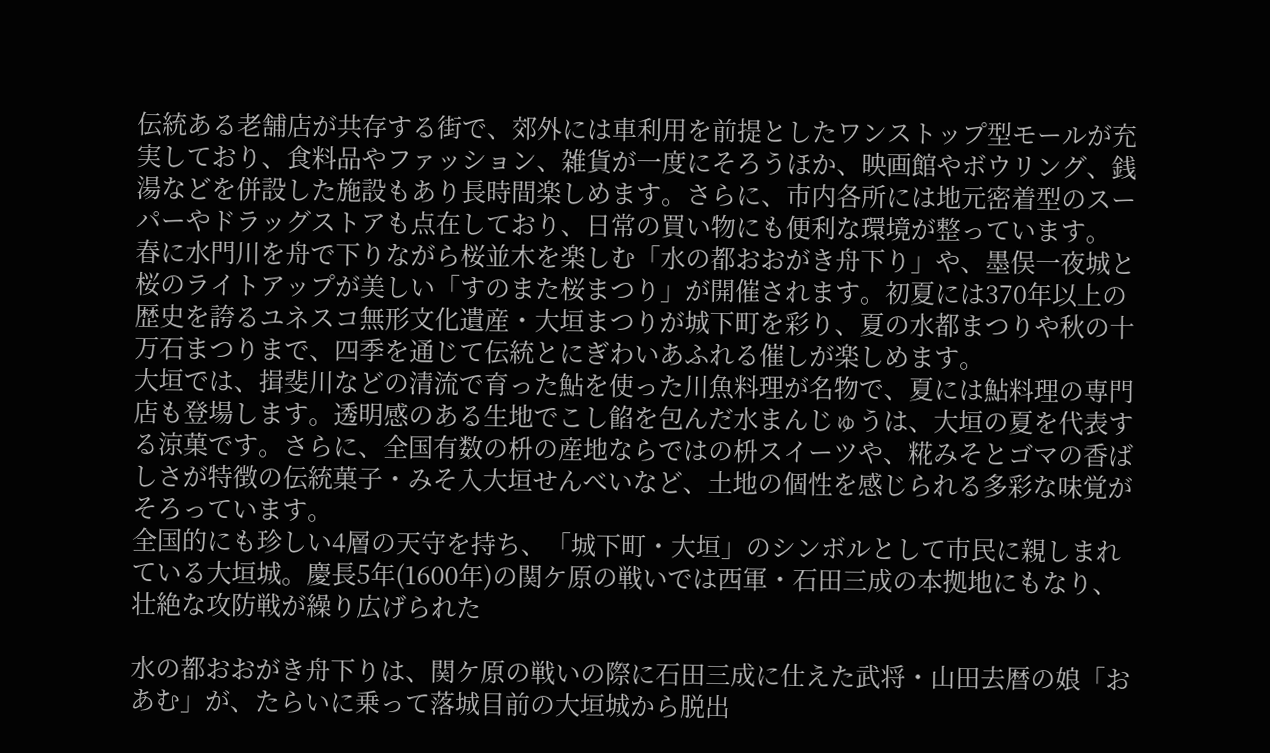伝統ある老舗店が共存する街で、郊外には車利用を前提としたワンストップ型モールが充実しており、食料品やファッション、雑貨が一度にそろうほか、映画館やボウリング、銭湯などを併設した施設もあり長時間楽しめます。さらに、市内各所には地元密着型のスーパーやドラッグストアも点在しており、日常の買い物にも便利な環境が整っています。
春に水門川を舟で下りながら桜並木を楽しむ「水の都おおがき舟下り」や、墨俣一夜城と桜のライトアップが美しい「すのまた桜まつり」が開催されます。初夏には370年以上の歴史を誇るユネスコ無形文化遺産・大垣まつりが城下町を彩り、夏の水都まつりや秋の十万石まつりまで、四季を通じて伝統とにぎわいあふれる催しが楽しめます。
大垣では、揖斐川などの清流で育った鮎を使った川魚料理が名物で、夏には鮎料理の専門店も登場します。透明感のある生地でこし餡を包んだ水まんじゅうは、大垣の夏を代表する涼菓です。さらに、全国有数の枡の産地ならではの枡スイーツや、糀みそとゴマの香ばしさが特徴の伝統菓子・みそ入大垣せんべいなど、土地の個性を感じられる多彩な味覚がそろっています。
全国的にも珍しい4層の天守を持ち、「城下町・大垣」のシンボルとして市民に親しまれている大垣城。慶長5年(1600年)の関ケ原の戦いでは西軍・石田三成の本拠地にもなり、壮絶な攻防戦が繰り広げられた

水の都おおがき舟下りは、関ケ原の戦いの際に石田三成に仕えた武将・山田去暦の娘「おあむ」が、たらいに乗って落城目前の大垣城から脱出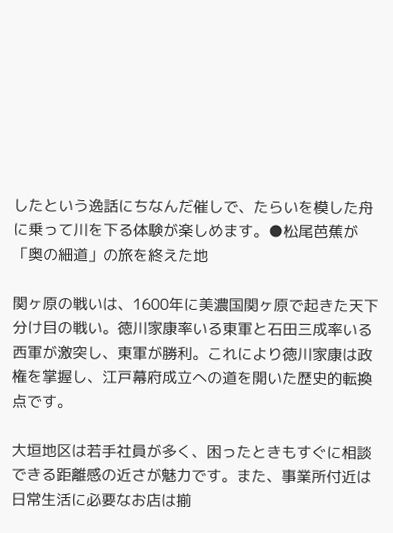したという逸話にちなんだ催しで、たらいを模した舟に乗って川を下る体験が楽しめます。●松尾芭蕉が「奥の細道」の旅を終えた地

関ヶ原の戦いは、1600年に美濃国関ヶ原で起きた天下分け目の戦い。徳川家康率いる東軍と石田三成率いる西軍が激突し、東軍が勝利。これにより徳川家康は政権を掌握し、江戸幕府成立への道を開いた歴史的転換点です。

大垣地区は若手社員が多く、困ったときもすぐに相談できる距離感の近さが魅力です。また、事業所付近は日常生活に必要なお店は揃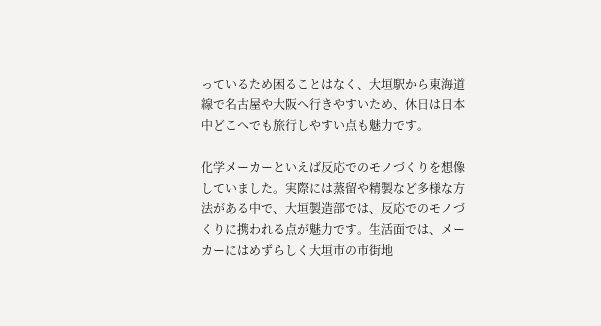っているため困ることはなく、大垣駅から東海道線で名古屋や大阪へ行きやすいため、休日は日本中どこへでも旅行しやすい点も魅力です。

化学メーカーといえば反応でのモノづくりを想像していました。実際には蒸留や精製など多様な方法がある中で、大垣製造部では、反応でのモノづくりに携われる点が魅力です。生活面では、メーカーにはめずらしく大垣市の市街地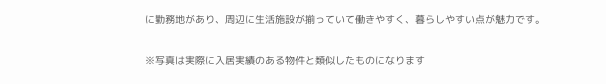に勤務地があり、周辺に生活施設が揃っていて働きやすく、暮らしやすい点が魅力です。

※写真は実際に入居実績のある物件と類似したものになります